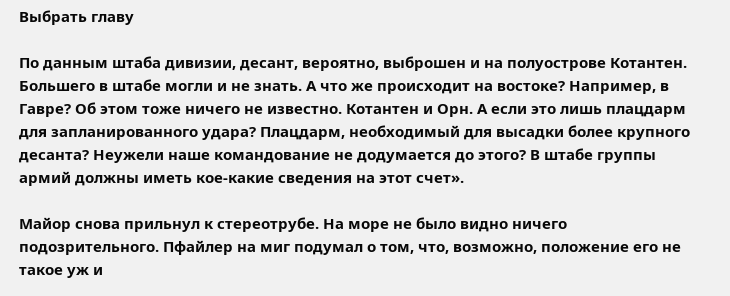Выбрать главу

По данным штаба дивизии, десант, вероятно, выброшен и на полуострове Котантен. Большего в штабе могли и не знать. А что же происходит на востоке? Например, в Гавре? Об этом тоже ничего не известно. Котантен и Орн. А если это лишь плацдарм для запланированного удара? Плацдарм, необходимый для высадки более крупного десанта? Неужели наше командование не додумается до этого? В штабе группы армий должны иметь кое-какие сведения на этот счет».

Майор снова прильнул к стереотрубе. На море не было видно ничего подозрительного. Пфайлер на миг подумал о том, что, возможно, положение его не такое уж и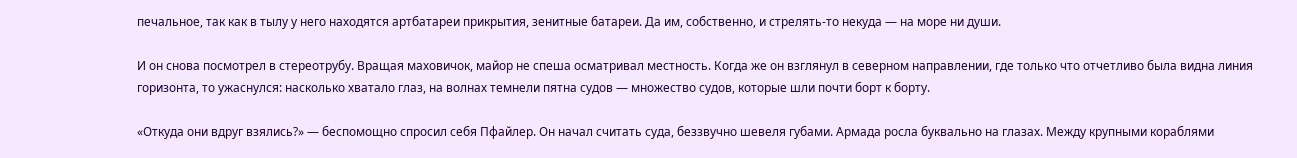печальное, так как в тылу у него находятся артбатареи прикрытия, зенитные батареи. Да им, собственно, и стрелять-то некуда — на море ни души.

И он снова посмотрел в стереотрубу. Вращая маховичок, майор не спеша осматривал местность. Когда же он взглянул в северном направлении, где только что отчетливо была видна линия горизонта, то ужаснулся: насколько хватало глаз, на волнах темнели пятна судов — множество судов, которые шли почти борт к борту.

«Откуда они вдруг взялись?» — беспомощно спросил себя Пфайлер. Он начал считать суда, беззвучно шевеля губами. Армада росла буквально на глазах. Между крупными кораблями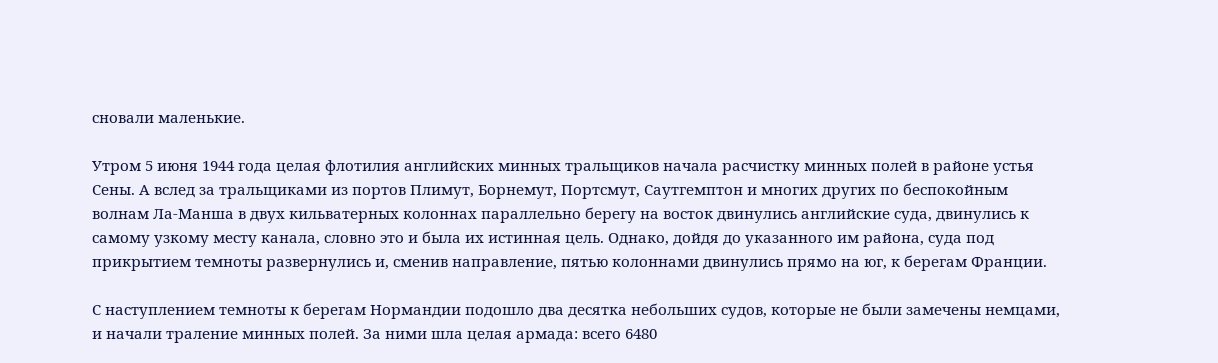сновали маленькие.

Утром 5 июня 1944 года целая флотилия английских минных тральщиков начала расчистку минных полей в районе устья Сены. А вслед за тральщиками из портов Плимут, Борнемут, Портсмут, Саутгемптон и многих других по беспокойным волнам Ла-Манша в двух кильватерных колоннах параллельно берегу на восток двинулись английские суда, двинулись к самому узкому месту канала, словно это и была их истинная цель. Однако, дойдя до указанного им района, суда под прикрытием темноты развернулись и, сменив направление, пятью колоннами двинулись прямо на юг, к берегам Франции.

С наступлением темноты к берегам Нормандии подошло два десятка небольших судов, которые не были замечены немцами, и начали траление минных полей. За ними шла целая армада: всего 6480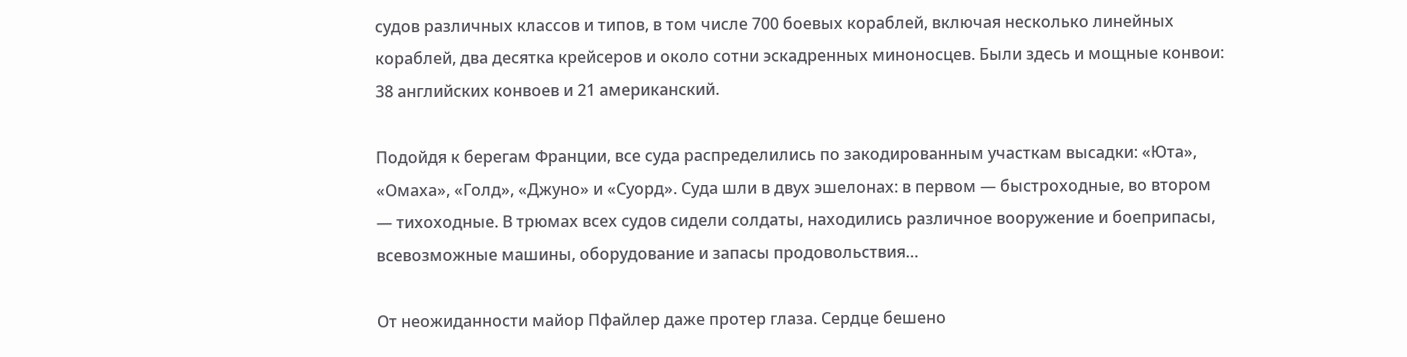судов различных классов и типов, в том числе 700 боевых кораблей, включая несколько линейных кораблей, два десятка крейсеров и около сотни эскадренных миноносцев. Были здесь и мощные конвои: 38 английских конвоев и 21 американский.

Подойдя к берегам Франции, все суда распределились по закодированным участкам высадки: «Юта», «Омаха», «Голд», «Джуно» и «Суорд». Суда шли в двух эшелонах: в первом — быстроходные, во втором — тихоходные. В трюмах всех судов сидели солдаты, находились различное вооружение и боеприпасы, всевозможные машины, оборудование и запасы продовольствия…

От неожиданности майор Пфайлер даже протер глаза. Сердце бешено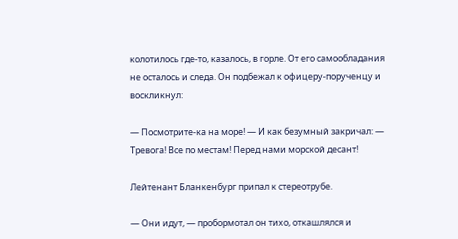колотилось где-то, казалось, в горле. От его самообладания не осталось и следа. Он подбежал к офицеру-порученцу и воскликнул:

— Посмотрите-ка на море! — И как безумный закричал: — Тревога! Все по местам! Перед нами морской десант!

Лейтенант Бланкенбург припал к стереотрубе.

— Они идут, — пробормотал он тихо, откашлялся и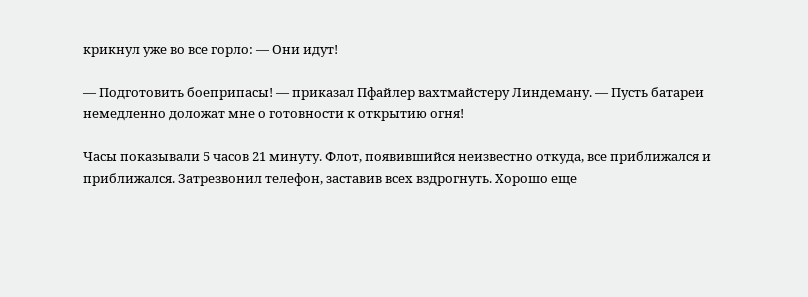крикнул уже во все горло: — Они идут!

— Подготовить боеприпасы! — приказал Пфайлер вахтмайстеру Линдеману. — Пусть батареи немедленно доложат мне о готовности к открытию огня!

Часы показывали 5 часов 21 минуту. Флот, появившийся неизвестно откуда, все приближался и приближался. Затрезвонил телефон, заставив всех вздрогнуть. Хорошо еще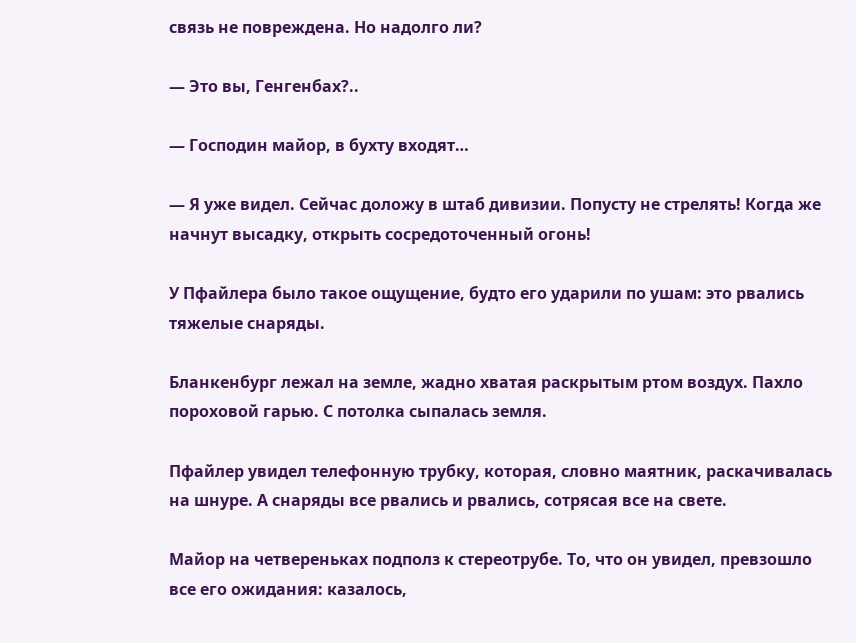связь не повреждена. Но надолго ли?

— Это вы, Генгенбах?..

— Господин майор, в бухту входят…

— Я уже видел. Сейчас доложу в штаб дивизии. Попусту не стрелять! Когда же начнут высадку, открыть сосредоточенный огонь!

У Пфайлера было такое ощущение, будто его ударили по ушам: это рвались тяжелые снаряды.

Бланкенбург лежал на земле, жадно хватая раскрытым ртом воздух. Пахло пороховой гарью. С потолка сыпалась земля.

Пфайлер увидел телефонную трубку, которая, словно маятник, раскачивалась на шнуре. А снаряды все рвались и рвались, сотрясая все на свете.

Майор на четвереньках подполз к стереотрубе. То, что он увидел, превзошло все его ожидания: казалось,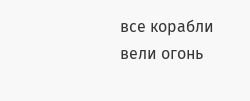все корабли вели огонь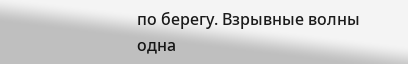по берегу. Взрывные волны одна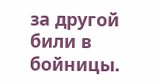за другой били в бойницы.